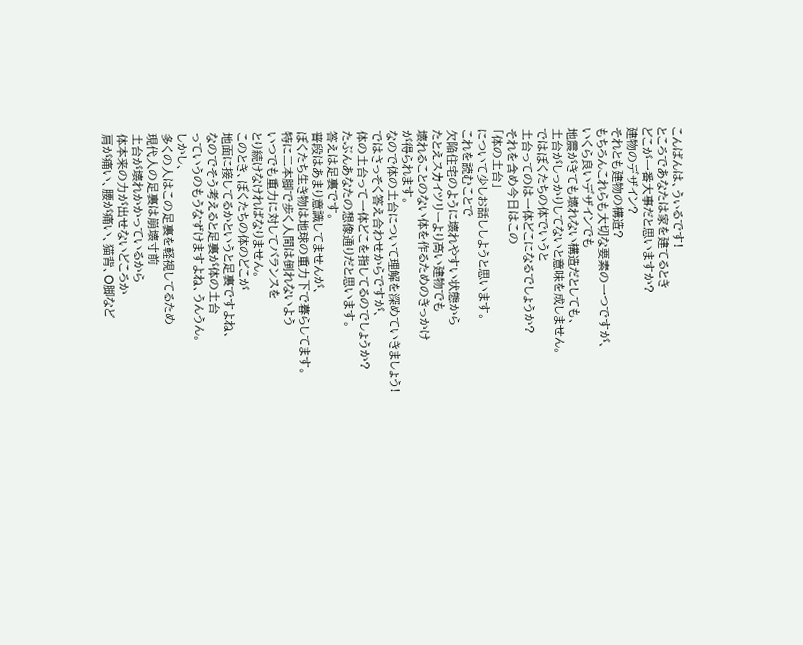こんばんは、うぃるです!
ところであなたは家を建てるとき
どこが一番大事だと思いますか?
建物のデザイン?
それとも建物の構造?
もちろんこれらも大切な要素の一つですが、
いくら良いデザインでも
地震がきても壊れない構造だとしても、
土台がしっかりしてないと意味を成しません。
ではぼくたちの体でいうと
土台ってのは一体どこになるでしょうか?
それを含め今日はこの
「体の土台」
について少しお話ししようと思います。
これを読むことで
欠陥住宅のように壊れやすい状態から
たとえスカイツリーより高い建物でも
壊れることのない体を作るためのきっかけ
が得られます。
なので体の土台について理解を深めていきましょう!
ではさっそく答え合わせからですが、
体の土台って一体どこを指してるのでしょうか?
たぶんあなたの想像通りだと思います。
答えは足裏です。
普段はあまり意識してませんが、
ぼくたち生き物は地球の重力下で暮らしてます。
特に二本脚で歩く人間は倒れないよう
いつでも重力に対してバランスを
とり続けなければなりません。
このとき、ぼくたちの体のどこが
地面に接してるかというと足裏ですよね、
なのでそう考えると足裏が体の土台
っていうのもうなずけますよね、うんうん。
しかし、
多くの人はこの足裏を軽視してるため
現代人の足裏は崩壊寸前
土台が壊れかかっているから
体本来の力が出せないどころか
肩が痛い、腰が痛い、猫背、O脚など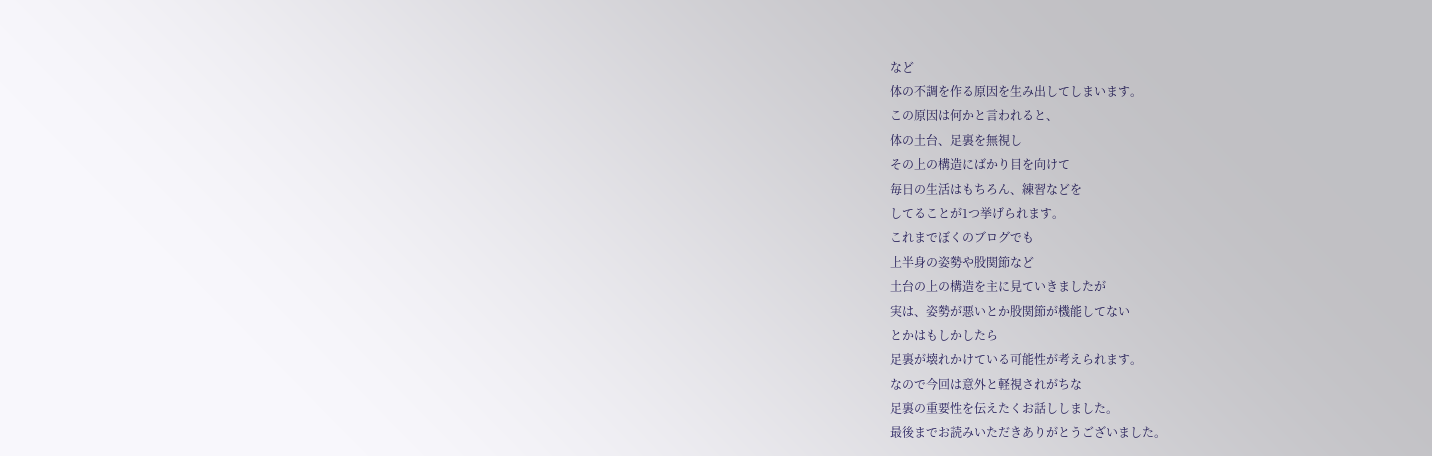など
体の不調を作る原因を生み出してしまいます。
この原因は何かと言われると、
体の土台、足裏を無視し
その上の構造にばかり目を向けて
毎日の生活はもちろん、練習などを
してることが1つ挙げられます。
これまでぼくのブログでも
上半身の姿勢や股関節など
土台の上の構造を主に見ていきましたが
実は、姿勢が悪いとか股関節が機能してない
とかはもしかしたら
足裏が壊れかけている可能性が考えられます。
なので今回は意外と軽視されがちな
足裏の重要性を伝えたくお話ししました。
最後までお読みいただきありがとうございました。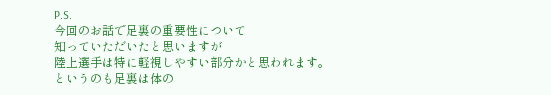P.S.
今回のお話で足裏の重要性について
知っていただいたと思いますが
陸上選手は特に軽視しやすい部分かと思われます。
というのも足裏は体の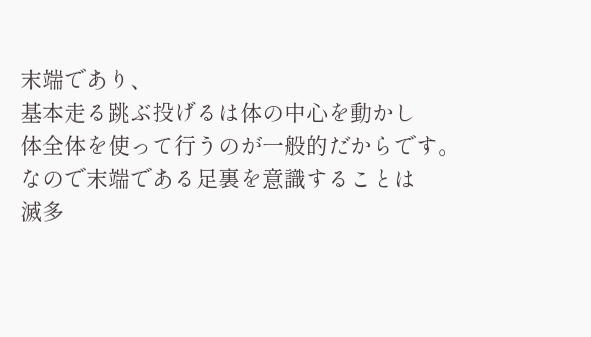末端であり、
基本走る跳ぶ投げるは体の中心を動かし
体全体を使って行うのが一般的だからです。
なので末端である足裏を意識することは
滅多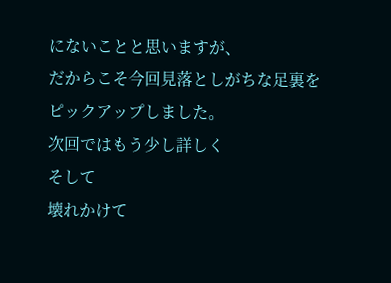にないことと思いますが、
だからこそ今回見落としがちな足裏を
ピックアップしました。
次回ではもう少し詳しく
そして
壊れかけて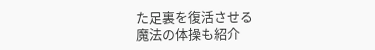た足裏を復活させる
魔法の体操も紹介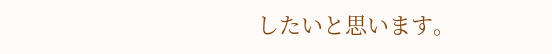したいと思います。